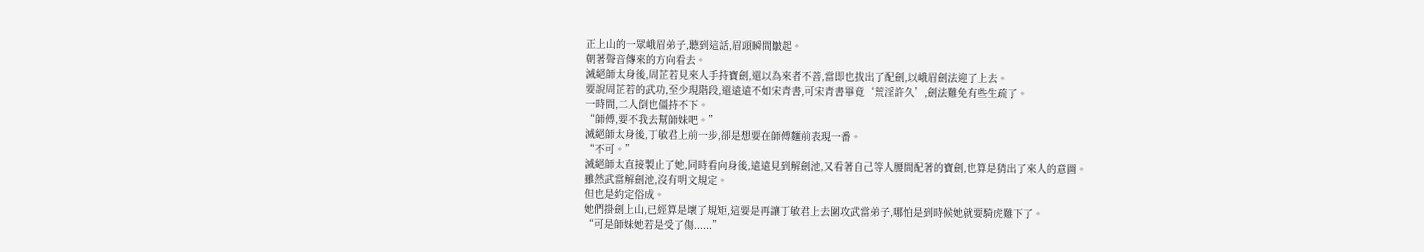正上山的一眾峨眉弟子,聽到這話,眉頭瞬間皺起。
朝著聲音傳來的方向看去。
滅絕師太身後,周芷若見來人手持寶劍,還以為來者不善,當即也拔出了配劍,以峨眉劍法迎了上去。
要說周芷若的武功,至少現階段,還遠遠不如宋青書,可宋青書畢竟‘荒淫許久’,劍法難免有些生疏了。
一時間,二人倒也僵持不下。
“師傅,要不我去幫師妹吧。”
滅絕師太身後,丁敏君上前一步,卻是想要在師傅麵前表現一番。
“不可。”
滅絕師太直接製止了她,同時看向身後,遠遠見到解劍池,又看著自己等人腰間配著的寶劍,也算是猜出了來人的意圖。
雖然武當解劍池,沒有明文規定。
但也是約定俗成。
她們掛劍上山,已經算是壞了規矩,這要是再讓丁敏君上去圍攻武當弟子,哪怕是到時候她就要騎虎難下了。
“可是師妹她若是受了傷......”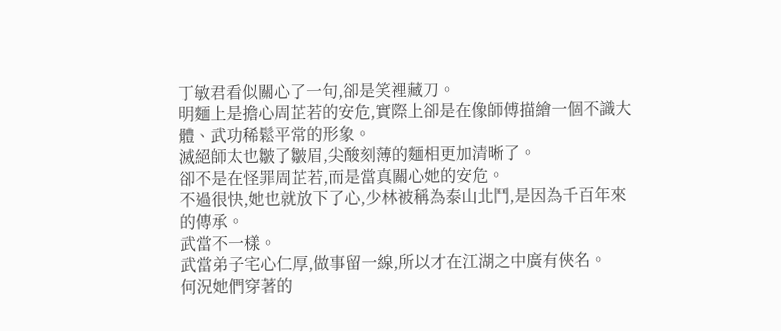丁敏君看似關心了一句,卻是笑裡藏刀。
明麵上是擔心周芷若的安危,實際上卻是在像師傅描繪一個不識大體、武功稀鬆平常的形象。
滅絕師太也皺了皺眉,尖酸刻薄的麵相更加清晰了。
卻不是在怪罪周芷若,而是當真關心她的安危。
不過很快,她也就放下了心,少林被稱為泰山北鬥,是因為千百年來的傳承。
武當不一樣。
武當弟子宅心仁厚,做事留一線,所以才在江湖之中廣有俠名。
何況她們穿著的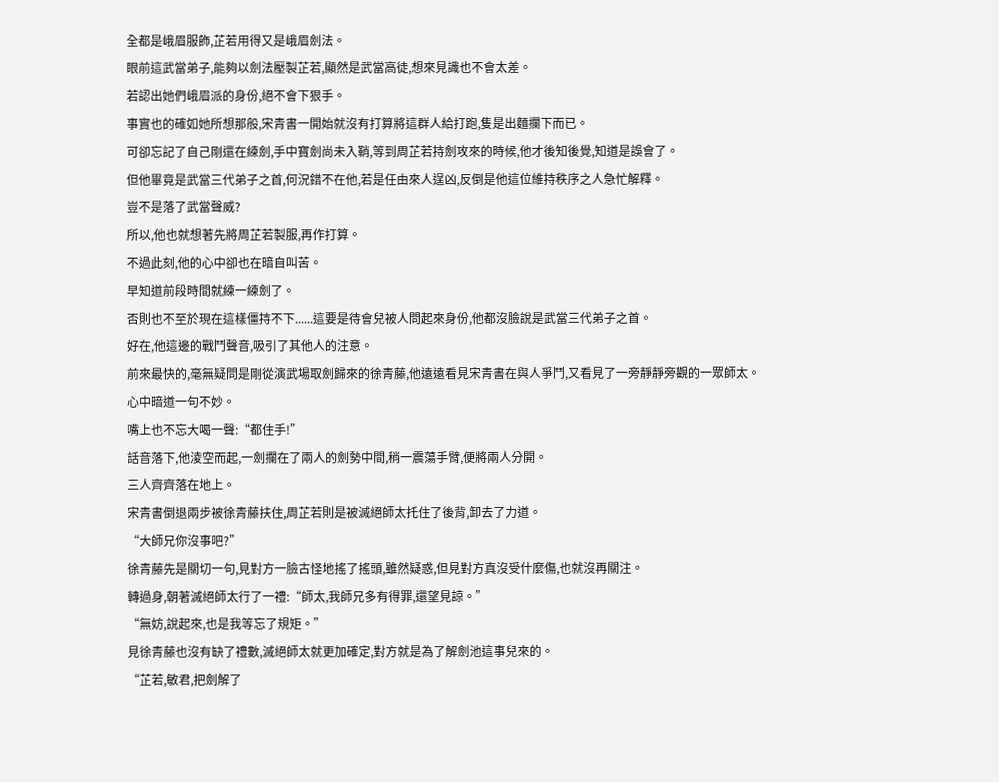全都是峨眉服飾,芷若用得又是峨眉劍法。
眼前這武當弟子,能夠以劍法壓製芷若,顯然是武當高徒,想來見識也不會太差。
若認出她們峨眉派的身份,絕不會下狠手。
事實也的確如她所想那般,宋青書一開始就沒有打算將這群人給打跑,隻是出麵攔下而已。
可卻忘記了自己剛還在練劍,手中寶劍尚未入鞘,等到周芷若持劍攻來的時候,他才後知後覺,知道是誤會了。
但他畢竟是武當三代弟子之首,何況錯不在他,若是任由來人逞凶,反倒是他這位維持秩序之人急忙解釋。
豈不是落了武當聲威?
所以,他也就想著先將周芷若製服,再作打算。
不過此刻,他的心中卻也在暗自叫苦。
早知道前段時間就練一練劍了。
否則也不至於現在這樣僵持不下......這要是待會兒被人問起來身份,他都沒臉說是武當三代弟子之首。
好在,他這邊的戰鬥聲音,吸引了其他人的注意。
前來最快的,毫無疑問是剛從演武場取劍歸來的徐青藤,他遠遠看見宋青書在與人爭鬥,又看見了一旁靜靜旁觀的一眾師太。
心中暗道一句不妙。
嘴上也不忘大喝一聲:“都住手!”
話音落下,他淩空而起,一劍攔在了兩人的劍勢中間,稍一震蕩手臂,便將兩人分開。
三人齊齊落在地上。
宋青書倒退兩步被徐青藤扶住,周芷若則是被滅絕師太托住了後背,卸去了力道。
“大師兄你沒事吧?”
徐青藤先是關切一句,見對方一臉古怪地搖了搖頭,雖然疑惑,但見對方真沒受什麼傷,也就沒再關注。
轉過身,朝著滅絕師太行了一禮:“師太,我師兄多有得罪,還望見諒。”
“無妨,說起來,也是我等忘了規矩。”
見徐青藤也沒有缺了禮數,滅絕師太就更加確定,對方就是為了解劍池這事兒來的。
“芷若,敏君,把劍解了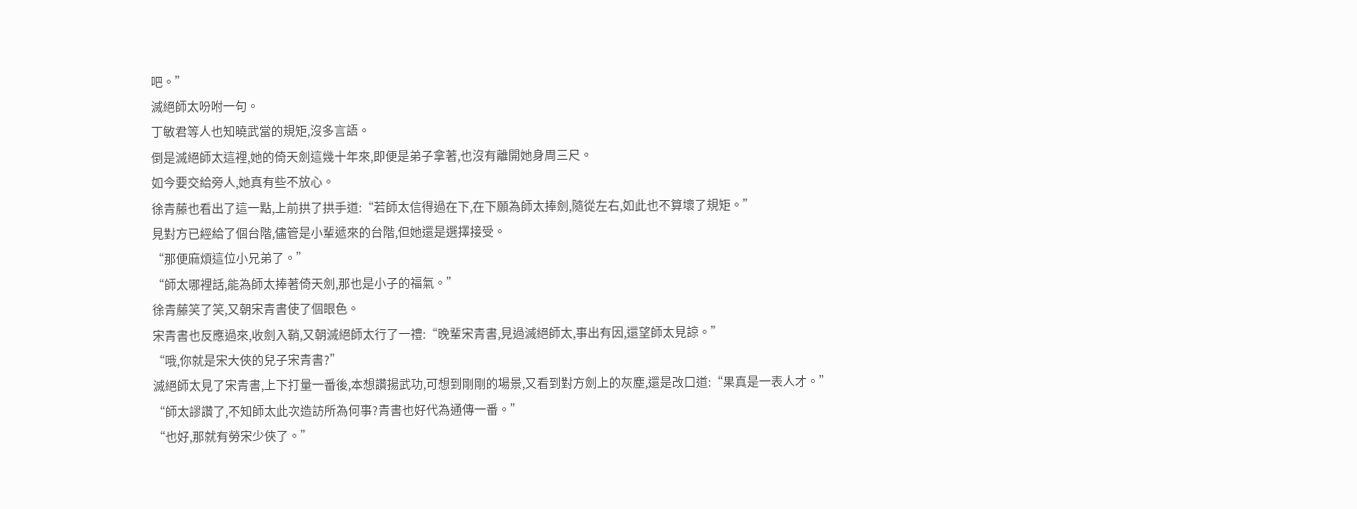吧。”
滅絕師太吩咐一句。
丁敏君等人也知曉武當的規矩,沒多言語。
倒是滅絕師太這裡,她的倚天劍這幾十年來,即便是弟子拿著,也沒有離開她身周三尺。
如今要交給旁人,她真有些不放心。
徐青藤也看出了這一點,上前拱了拱手道:“若師太信得過在下,在下願為師太捧劍,隨從左右,如此也不算壞了規矩。”
見對方已經給了個台階,儘管是小輩遞來的台階,但她還是選擇接受。
“那便麻煩這位小兄弟了。”
“師太哪裡話,能為師太捧著倚天劍,那也是小子的福氣。”
徐青藤笑了笑,又朝宋青書使了個眼色。
宋青書也反應過來,收劍入鞘,又朝滅絕師太行了一禮:“晚輩宋青書,見過滅絕師太,事出有因,還望師太見諒。”
“哦,你就是宋大俠的兒子宋青書?”
滅絕師太見了宋青書,上下打量一番後,本想讚揚武功,可想到剛剛的場景,又看到對方劍上的灰塵,還是改口道:“果真是一表人才。”
“師太謬讚了,不知師太此次造訪所為何事?青書也好代為通傳一番。”
“也好,那就有勞宋少俠了。”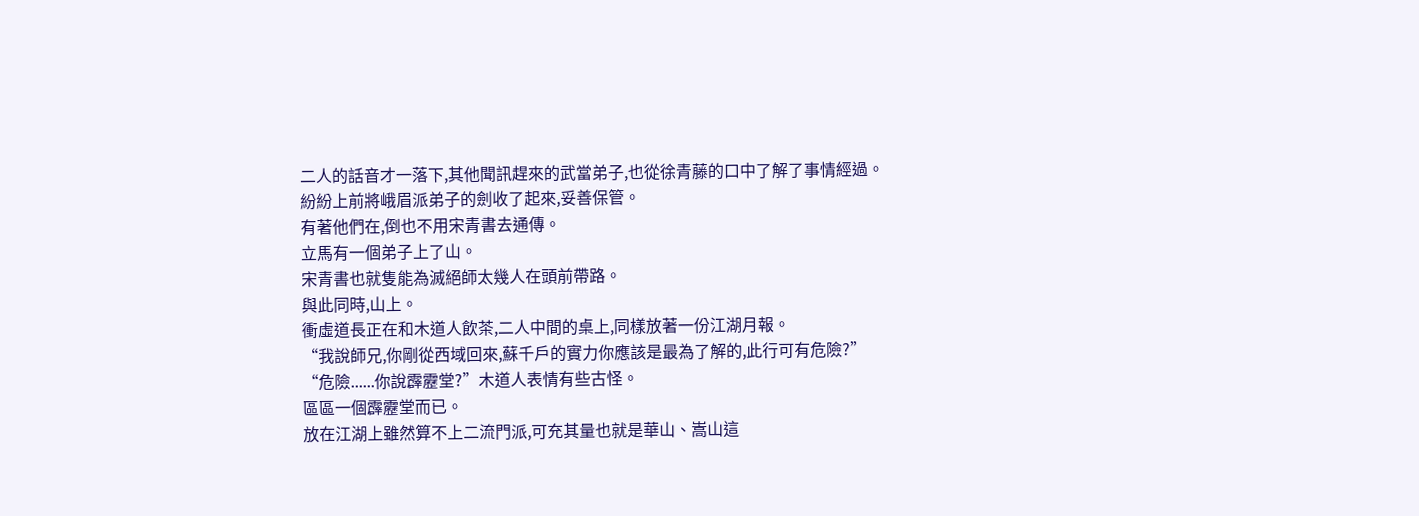二人的話音才一落下,其他聞訊趕來的武當弟子,也從徐青藤的口中了解了事情經過。
紛紛上前將峨眉派弟子的劍收了起來,妥善保管。
有著他們在,倒也不用宋青書去通傳。
立馬有一個弟子上了山。
宋青書也就隻能為滅絕師太幾人在頭前帶路。
與此同時,山上。
衝虛道長正在和木道人飲茶,二人中間的桌上,同樣放著一份江湖月報。
“我說師兄,你剛從西域回來,蘇千戶的實力你應該是最為了解的,此行可有危險?”
“危險......你說霹靂堂?”木道人表情有些古怪。
區區一個霹靂堂而已。
放在江湖上雖然算不上二流門派,可充其量也就是華山、嵩山這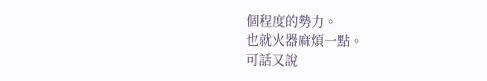個程度的勢力。
也就火器麻煩一點。
可話又說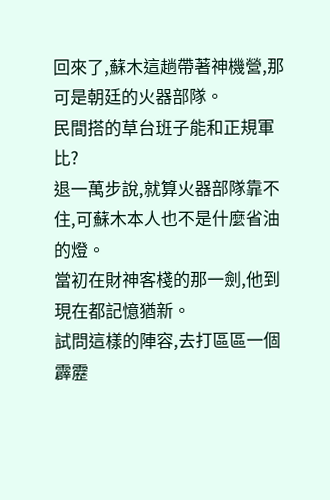回來了,蘇木這趟帶著神機營,那可是朝廷的火器部隊。
民間搭的草台班子能和正規軍比?
退一萬步說,就算火器部隊靠不住,可蘇木本人也不是什麼省油的燈。
當初在財神客棧的那一劍,他到現在都記憶猶新。
試問這樣的陣容,去打區區一個霹靂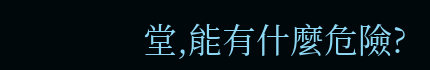堂,能有什麼危險?